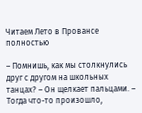Читаем Лето в Провансе полностью

– Помнишь, как мы столкнулись друг с другом на школьных танцах? – Он щелкает пальцами. – Тогда что-то произошло,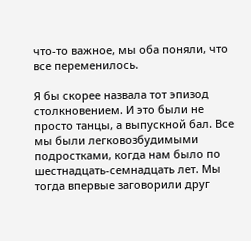что-то важное, мы оба поняли, что все переменилось.

Я бы скорее назвала тот эпизод столкновением. И это были не просто танцы, а выпускной бал. Все мы были легковозбудимыми подростками, когда нам было по шестнадцать-семнадцать лет. Мы тогда впервые заговорили друг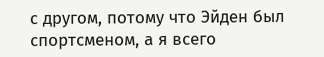с другом, потому что Эйден был спортсменом, а я всего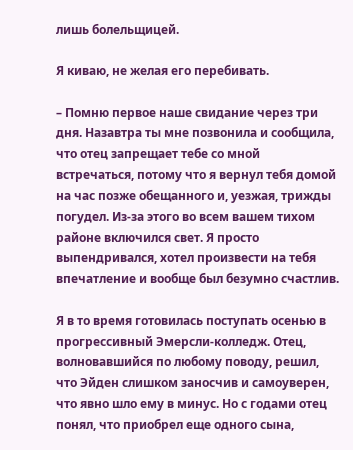лишь болельщицей.

Я киваю, не желая его перебивать.

– Помню первое наше свидание через три дня. Назавтра ты мне позвонила и сообщила, что отец запрещает тебе со мной встречаться, потому что я вернул тебя домой на час позже обещанного и, уезжая, трижды погудел. Из-за этого во всем вашем тихом районе включился свет. Я просто выпендривался, хотел произвести на тебя впечатление и вообще был безумно счастлив.

Я в то время готовилась поступать осенью в прогрессивный Эмерсли-колледж. Отец, волновавшийся по любому поводу, решил, что Эйден слишком заносчив и самоуверен, что явно шло ему в минус. Но с годами отец понял, что приобрел еще одного сына,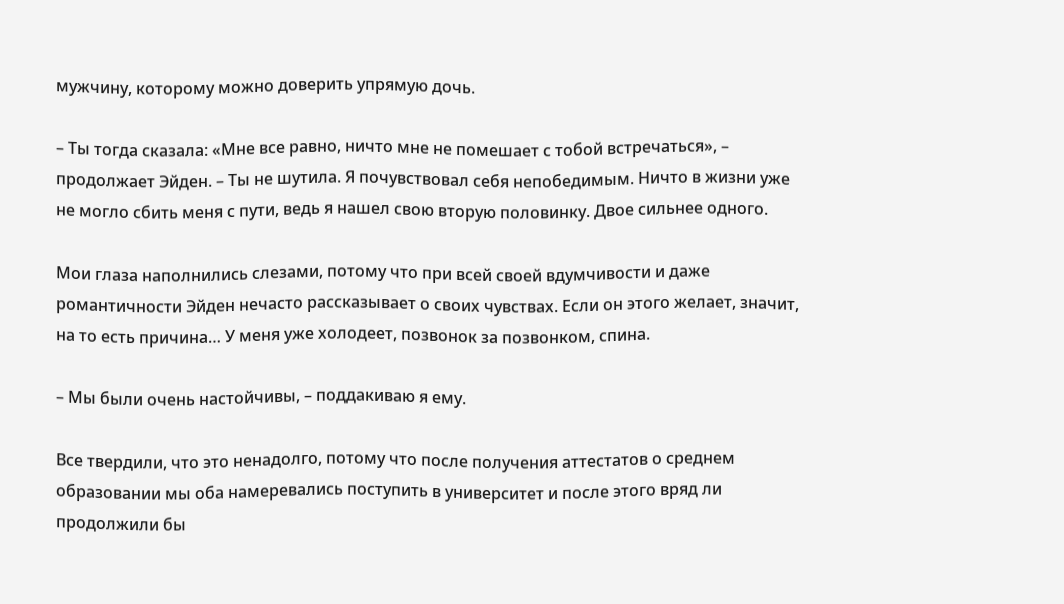мужчину, которому можно доверить упрямую дочь.

– Ты тогда сказала: «Мне все равно, ничто мне не помешает с тобой встречаться», – продолжает Эйден. – Ты не шутила. Я почувствовал себя непобедимым. Ничто в жизни уже не могло сбить меня с пути, ведь я нашел свою вторую половинку. Двое сильнее одного.

Мои глаза наполнились слезами, потому что при всей своей вдумчивости и даже романтичности Эйден нечасто рассказывает о своих чувствах. Если он этого желает, значит, на то есть причина… У меня уже холодеет, позвонок за позвонком, спина.

– Мы были очень настойчивы, – поддакиваю я ему.

Все твердили, что это ненадолго, потому что после получения аттестатов о среднем образовании мы оба намеревались поступить в университет и после этого вряд ли продолжили бы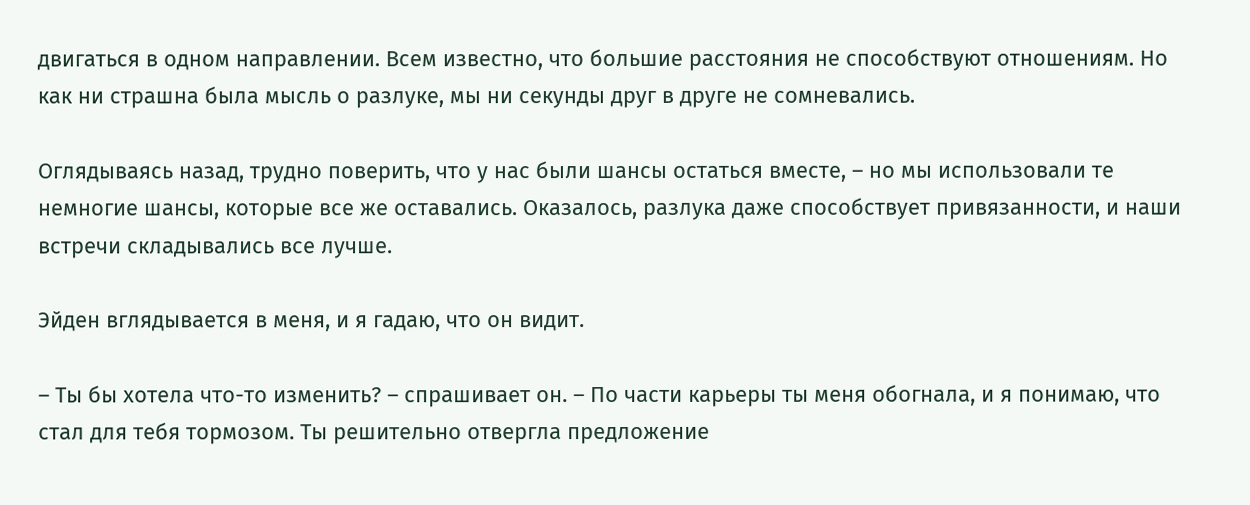двигаться в одном направлении. Всем известно, что большие расстояния не способствуют отношениям. Но как ни страшна была мысль о разлуке, мы ни секунды друг в друге не сомневались.

Оглядываясь назад, трудно поверить, что у нас были шансы остаться вместе, – но мы использовали те немногие шансы, которые все же оставались. Оказалось, разлука даже способствует привязанности, и наши встречи складывались все лучше.

Эйден вглядывается в меня, и я гадаю, что он видит.

– Ты бы хотела что-то изменить? – спрашивает он. – По части карьеры ты меня обогнала, и я понимаю, что стал для тебя тормозом. Ты решительно отвергла предложение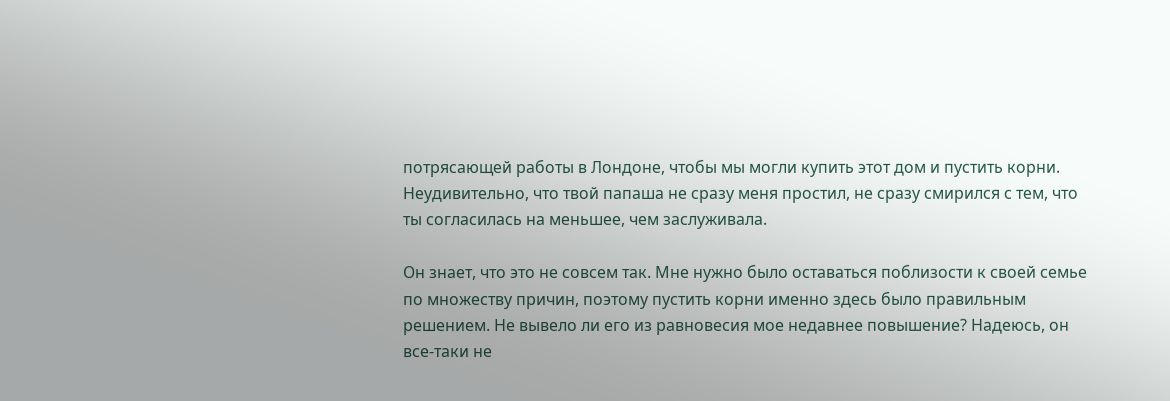потрясающей работы в Лондоне, чтобы мы могли купить этот дом и пустить корни. Неудивительно, что твой папаша не сразу меня простил, не сразу смирился с тем, что ты согласилась на меньшее, чем заслуживала.

Он знает, что это не совсем так. Мне нужно было оставаться поблизости к своей семье по множеству причин, поэтому пустить корни именно здесь было правильным решением. Не вывело ли его из равновесия мое недавнее повышение? Надеюсь, он все-таки не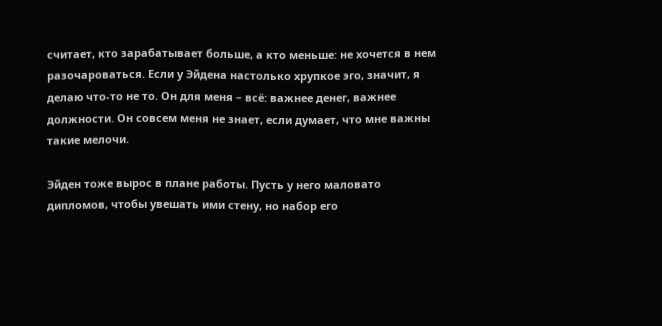считает, кто зарабатывает больше, а кто меньше: не хочется в нем разочароваться. Если у Эйдена настолько хрупкое эго, значит, я делаю что-то не то. Он для меня – всё: важнее денег, важнее должности. Он совсем меня не знает, если думает, что мне важны такие мелочи.

Эйден тоже вырос в плане работы. Пусть у него маловато дипломов, чтобы увешать ими стену, но набор его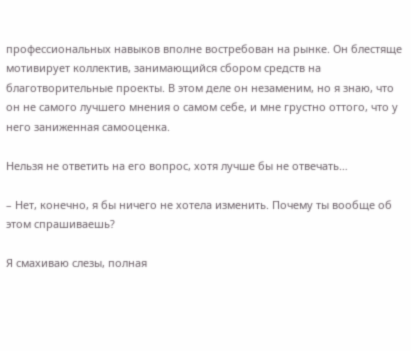профессиональных навыков вполне востребован на рынке. Он блестяще мотивирует коллектив, занимающийся сбором средств на благотворительные проекты. В этом деле он незаменим, но я знаю, что он не самого лучшего мнения о самом себе, и мне грустно оттого, что у него заниженная самооценка.

Нельзя не ответить на его вопрос, хотя лучше бы не отвечать…

– Нет, конечно, я бы ничего не хотела изменить. Почему ты вообще об этом спрашиваешь?

Я смахиваю слезы, полная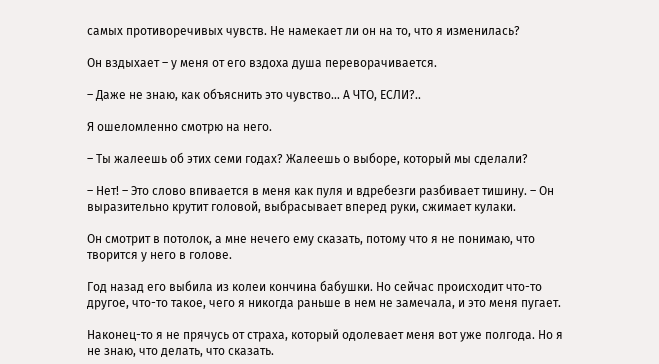самых противоречивых чувств. Не намекает ли он на то, что я изменилась?

Он вздыхает – у меня от его вздоха душа переворачивается.

– Даже не знаю, как объяснить это чувство… А ЧТО, ЕСЛИ?..

Я ошеломленно смотрю на него.

– Ты жалеешь об этих семи годах? Жалеешь о выборе, который мы сделали?

– Нет! – Это слово впивается в меня как пуля и вдребезги разбивает тишину. – Он выразительно крутит головой, выбрасывает вперед руки, сжимает кулаки.

Он смотрит в потолок, а мне нечего ему сказать, потому что я не понимаю, что творится у него в голове.

Год назад его выбила из колеи кончина бабушки. Но сейчас происходит что-то другое, что-то такое, чего я никогда раньше в нем не замечала, и это меня пугает.

Наконец-то я не прячусь от страха, который одолевает меня вот уже полгода. Но я не знаю, что делать, что сказать.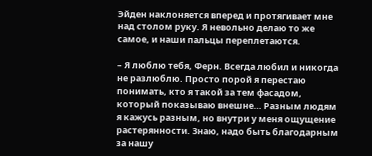Эйден наклоняется вперед и протягивает мне над столом руку. Я невольно делаю то же самое, и наши пальцы переплетаются.

– Я люблю тебя, Ферн. Всегда любил и никогда не разлюблю. Просто порой я перестаю понимать, кто я такой за тем фасадом, который показываю внешне… Разным людям я кажусь разным, но внутри у меня ощущение растерянности. Знаю, надо быть благодарным за нашу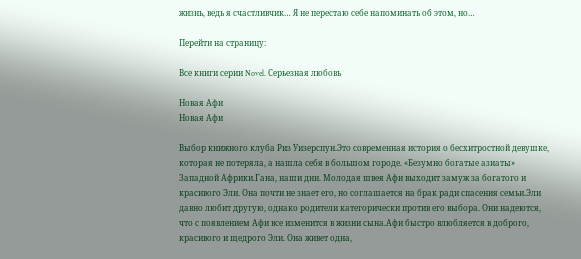жизнь, ведь я счастливчик… Я не перестаю себе напоминать об этом, но…

Перейти на страницу:

Все книги серии Novel. Серьезная любовь

Новая Афи
Новая Афи

Выбор книжного клуба Риз Уизерспун.Это современная история о бесхитростной девушке, которая не потеряла, а нашла себя в большом городе. «Безумно богатые азиаты» Западной Африки.Гана, наши дни. Молодая швея Афи выходит замуж за богатого и красивого Эли. Она почти не знает его, но соглашается на брак ради спасения семьи.Эли давно любит другую, однако родители категорически против его выбора. Они надеются, что с появлением Афи все изменится в жизни сына.Афи быстро влюбляется в доброго, красивого и щедрого Эли. Она живет одна,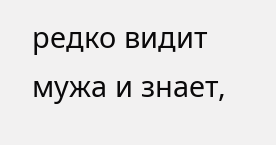редко видит мужа и знает,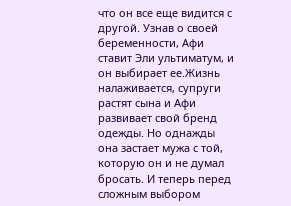что он все еще видится с другой. Узнав о своей беременности, Афи ставит Эли ультиматум, и он выбирает ее.Жизнь налаживается, супруги растят сына и Афи развивает свой бренд одежды. Но однажды она застает мужа с той, которую он и не думал бросать. И теперь перед сложным выбором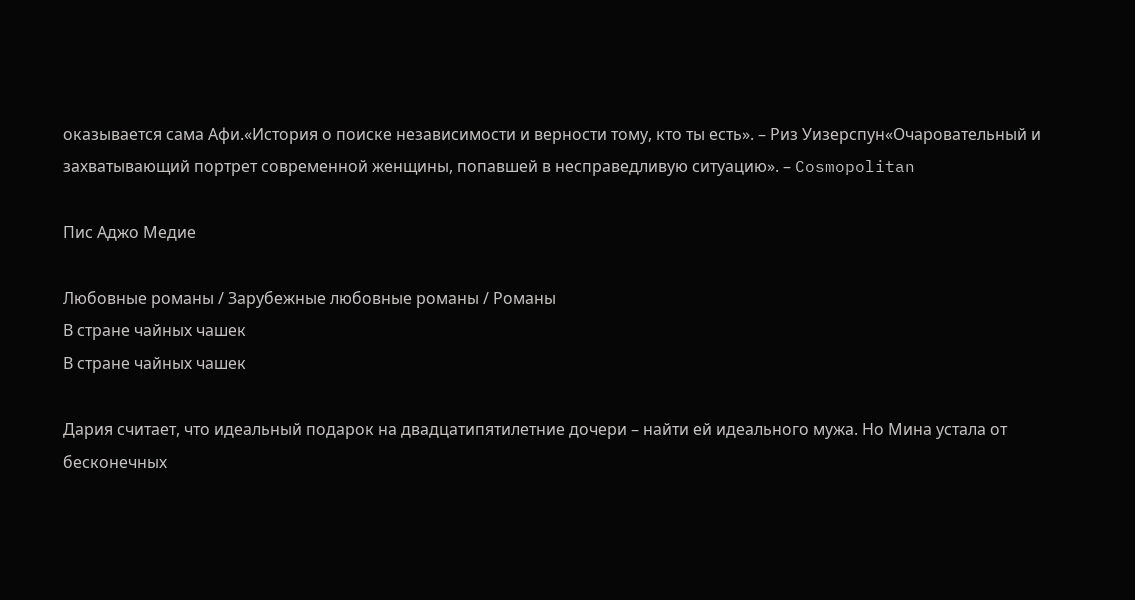оказывается сама Афи.«История о поиске независимости и верности тому, кто ты есть». – Риз Уизерспун«Очаровательный и захватывающий портрет современной женщины, попавшей в несправедливую ситуацию». – Cosmopolitan

Пис Аджо Медие

Любовные романы / Зарубежные любовные романы / Романы
В стране чайных чашек
В стране чайных чашек

Дария считает, что идеальный подарок на двадцатипятилетние дочери – найти ей идеального мужа. Но Мина устала от бесконечных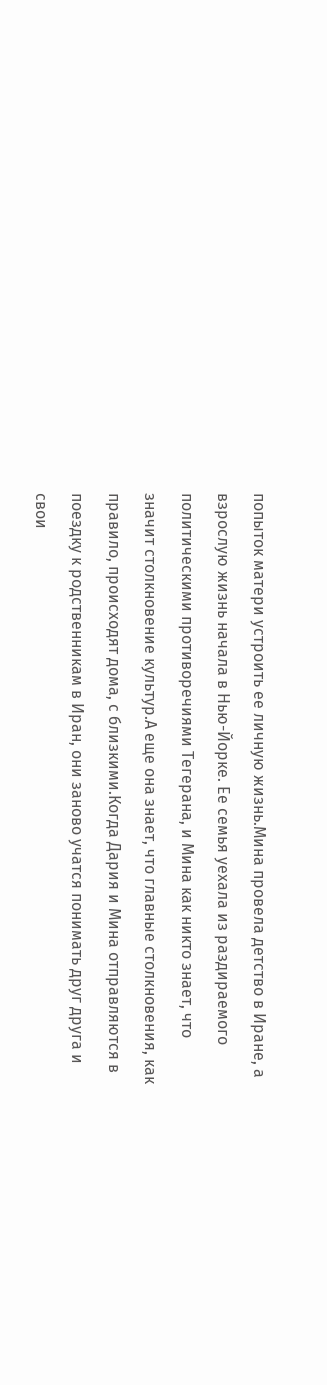попыток матери устроить ее личную жизнь.Мина провела детство в Иране, а взрослую жизнь начала в Нью-Йорке. Ее семья уехала из раздираемого политическими противоречиями Тегерана, и Мина как никто знает, что значит столкновение культур.А еще она знает, что главные столкновения, как правило, происходят дома, с близкими.Когда Дария и Мина отправляются в поездку к родственникам в Иран, они заново учатся понимать друг друга и свои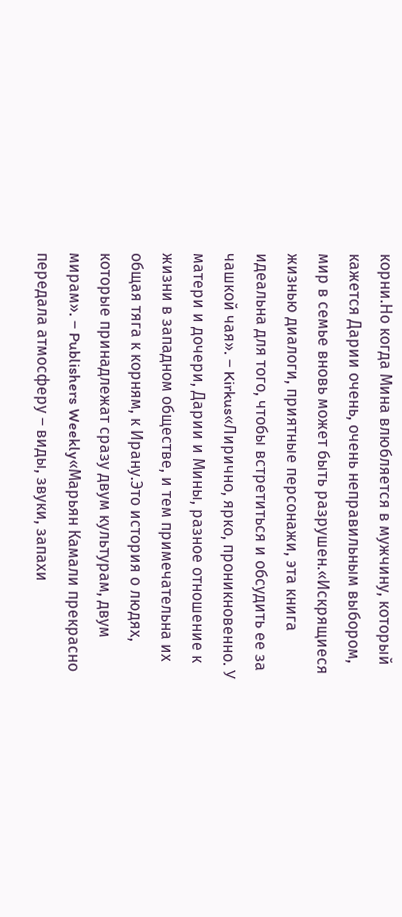корни.Но когда Мина влюбляется в мужчину, который кажется Дарии очень, очень неправильным выбором, мир в семье вновь может быть разрушен.«Искрящиеся жизнью диалоги, приятные персонажи, эта книга идеальна для того, чтобы встретиться и обсудить ее за чашкой чая». – Kirkus«Лирично, ярко, проникновенно. У матери и дочери, Дарии и Мины, разное отношение к жизни в западном обществе, и тем примечательна их общая тяга к корням, к Ирану.Это история о людях, которые принадлежат сразу двум культурам, двум мирам». – Publishers Weekly«Марьян Камали прекрасно передала атмосферу – виды, звуки, запахи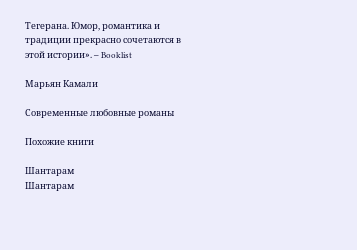Тегерана. Юмор, романтика и традиции прекрасно сочетаются в этой истории». – Booklist

Марьян Камали

Современные любовные романы

Похожие книги

Шантарам
Шантарам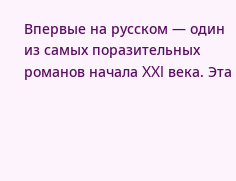Впервые на русском — один из самых поразительных романов начала XXI века. Эта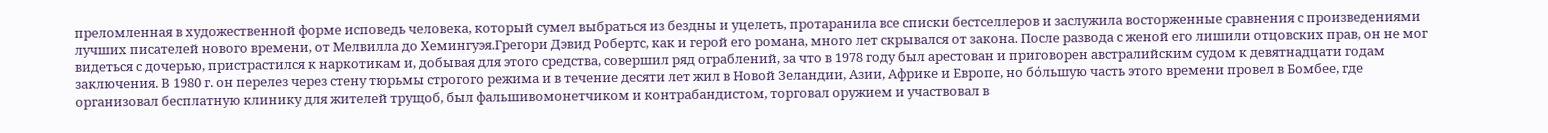преломленная в художественной форме исповедь человека, который сумел выбраться из бездны и уцелеть, протаранила все списки бестселлеров и заслужила восторженные сравнения с произведениями лучших писателей нового времени, от Мелвилла до Хемингуэя.Грегори Дэвид Робертс, как и герой его романа, много лет скрывался от закона. После развода с женой его лишили отцовских прав, он не мог видеться с дочерью, пристрастился к наркотикам и, добывая для этого средства, совершил ряд ограблений, за что в 1978 году был арестован и приговорен австралийским судом к девятнадцати годам заключения. В 1980 г. он перелез через стену тюрьмы строгого режима и в течение десяти лет жил в Новой Зеландии, Азии, Африке и Европе, но бόльшую часть этого времени провел в Бомбее, где организовал бесплатную клинику для жителей трущоб, был фальшивомонетчиком и контрабандистом, торговал оружием и участвовал в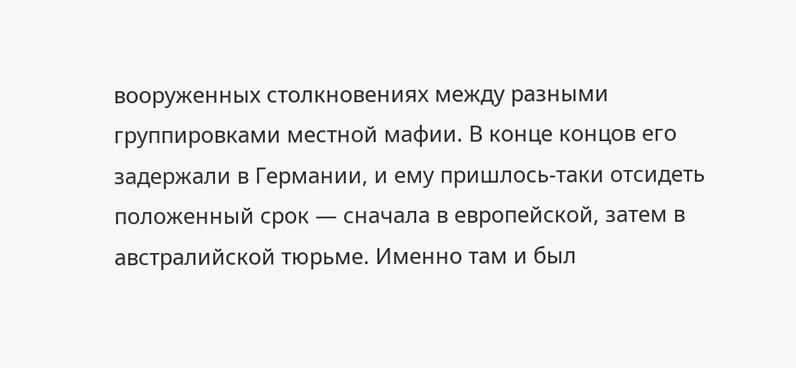вооруженных столкновениях между разными группировками местной мафии. В конце концов его задержали в Германии, и ему пришлось-таки отсидеть положенный срок — сначала в европейской, затем в австралийской тюрьме. Именно там и был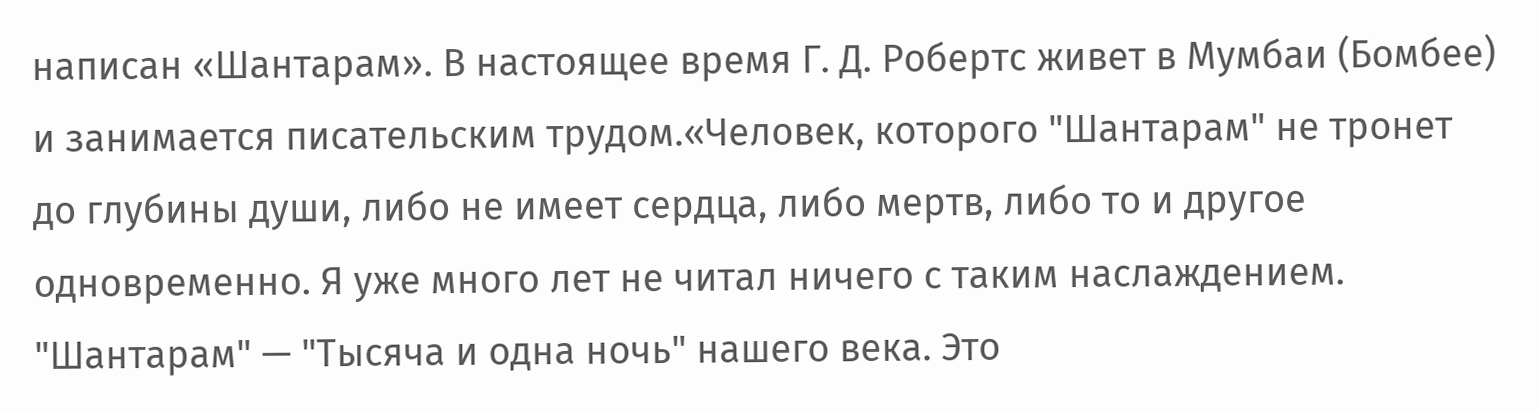написан «Шантарам». В настоящее время Г. Д. Робертс живет в Мумбаи (Бомбее) и занимается писательским трудом.«Человек, которого "Шантарам" не тронет до глубины души, либо не имеет сердца, либо мертв, либо то и другое одновременно. Я уже много лет не читал ничего с таким наслаждением. "Шантарам" — "Тысяча и одна ночь" нашего века. Это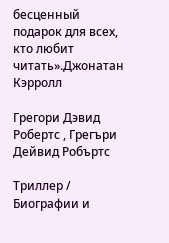бесценный подарок для всех, кто любит читать».Джонатан Кэрролл

Грегори Дэвид Робертс , Грегъри Дейвид Робъртс

Триллер / Биографии и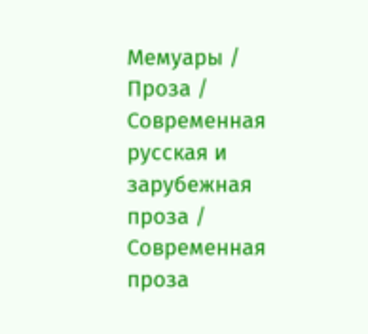Мемуары / Проза / Современная русская и зарубежная проза / Современная проза